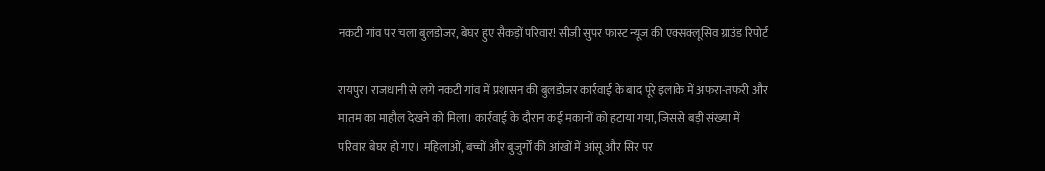नकटी गांव पर चला बुलडोजर, बेघर हुए सैकड़ों परिवार! सीजी सुपर फास्ट न्यूज की एक्सक्लूसिव ग्राउंड रिपोर्ट

रायपुर। राजधानी से लगे नकटी गांव में प्रशासन की बुलडोजर कार्रवाई के बाद पूरे इलाके में अफरा-तफरी और मातम का माहौल देखने को मिला। कार्रवाई के दौरान कई मकानों को हटाया गया, जिससे बड़ी संख्या में परिवार बेघर हो गए। महिलाओं, बच्चों और बुजुर्गों की आंखों में आंसू और सिर पर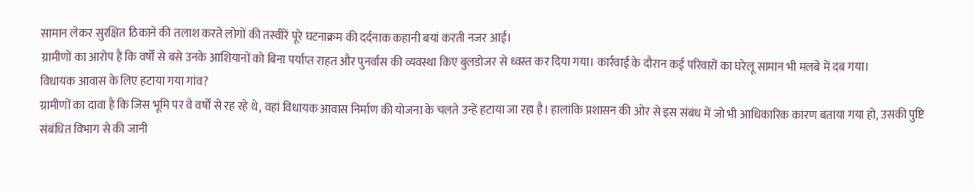सामान लेकर सुरक्षित ठिकाने की तलाश करते लोगों की तस्वीरें पूरे घटनाक्रम की दर्दनाक कहानी बयां करती नजर आईं।
ग्रामीणों का आरोप है कि वर्षों से बसे उनके आशियानों को बिना पर्याप्त राहत और पुनर्वास की व्यवस्था किए बुलडोजर से ध्वस्त कर दिया गया। कार्रवाई के दौरान कई परिवारों का घरेलू सामान भी मलबे में दब गया।
विधायक आवास के लिए हटाया गया गांव?
ग्रामीणों का दावा है कि जिस भूमि पर वे वर्षों से रह रहे थे, वहां विधायक आवास निर्माण की योजना के चलते उन्हें हटाया जा रहा है। हालांकि प्रशासन की ओर से इस संबंध में जो भी आधिकारिक कारण बताया गया हो, उसकी पुष्टि संबंधित विभाग से की जानी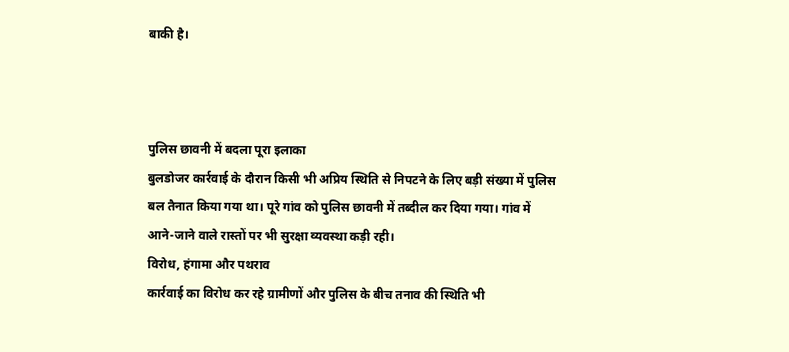बाकी है।



पुलिस छावनी में बदला पूरा इलाका
बुलडोजर कार्रवाई के दौरान किसी भी अप्रिय स्थिति से निपटने के लिए बड़ी संख्या में पुलिस बल तैनात किया गया था। पूरे गांव को पुलिस छावनी में तब्दील कर दिया गया। गांव में आने-जाने वाले रास्तों पर भी सुरक्षा व्यवस्था कड़ी रही।
विरोध, हंगामा और पथराव
कार्रवाई का विरोध कर रहे ग्रामीणों और पुलिस के बीच तनाव की स्थिति भी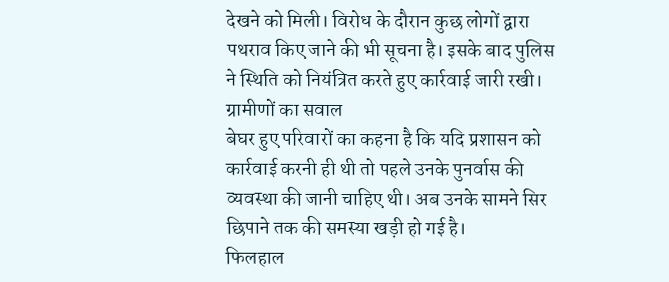देखने को मिली। विरोध के दौरान कुछ लोगों द्वारा पथराव किए जाने की भी सूचना है। इसके बाद पुलिस ने स्थिति को नियंत्रित करते हुए कार्रवाई जारी रखी।
ग्रामीणों का सवाल
बेघर हुए परिवारों का कहना है कि यदि प्रशासन को कार्रवाई करनी ही थी तो पहले उनके पुनर्वास की व्यवस्था की जानी चाहिए थी। अब उनके सामने सिर छिपाने तक की समस्या खड़ी हो गई है।
फिलहाल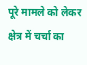पूरे मामले को लेकर क्षेत्र में चर्चा का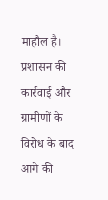माहौल है। प्रशासन की कार्रवाई और ग्रामीणों के विरोध के बाद आगे की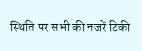स्थिति पर सभी की नजरें टिकी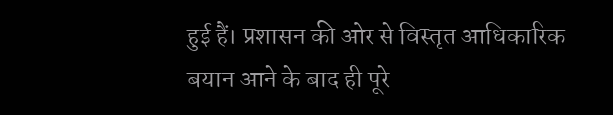हुई हैं। प्रशासन की ओर से विस्तृत आधिकारिक बयान आने के बाद ही पूरे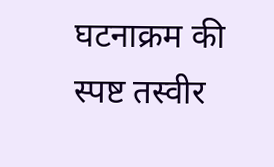घटनाक्रम की स्पष्ट तस्वीर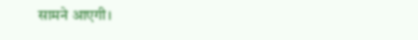सामने आएगी।